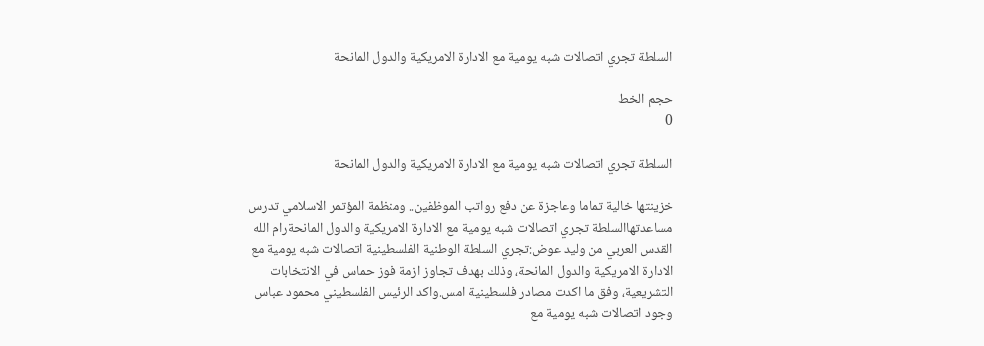السلطة تجري اتصالات شبه يومية مع الادارة الامريكية والدول المانحة

حجم الخط
0

السلطة تجري اتصالات شبه يومية مع الادارة الامريكية والدول المانحة

خزينتها خالية تماما وعاجزة عن دفع رواتب الموظفين.. ومنظمة المؤتمر الاسلامي تدرس مساعدتهاالسلطة تجري اتصالات شبه يومية مع الادارة الامريكية والدول المانحةرام الله القدس العربي من وليد عوض:تجري السلطة الوطنية الفلسطينية اتصالات شبه يومية مع الادارة الامريكية والدول المانحة، وذلك بهدف تجاوز ازمة فوز حماس في الانتخابات التشريعية، وفق ما اكدت مصادر فلسطينية امس.واكد الرئيس الفلسطيني محمود عباس وجود اتصالات شبه يومية مع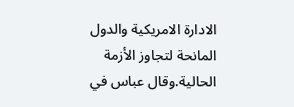الادارة الامريكية والدول المانحة لتجاوز الأزمة الحالية.وقال عباس في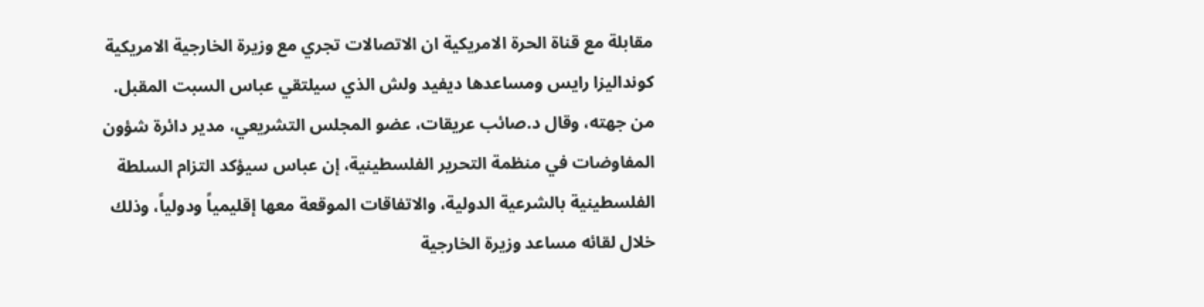مقابلة مع قناة الحرة الامريكية ان الاتصالات تجري مع وزيرة الخارجية الامريكية كونداليزا رايس ومساعدها ديفيد ولش الذي سيلتقي عباس السبت المقبل. من جهته، وقال د.صائب عريقات، عضو المجلس التشريعي، مدير دائرة شؤون المفاوضات في منظمة التحرير الفلسطينية، إن عباس سيؤكد التزام السلطة الفلسطينية بالشرعية الدولية، والاتفاقات الموقعة معها إقليمياً ودولياً، وذلك خلال لقائه مساعد وزيرة الخارجية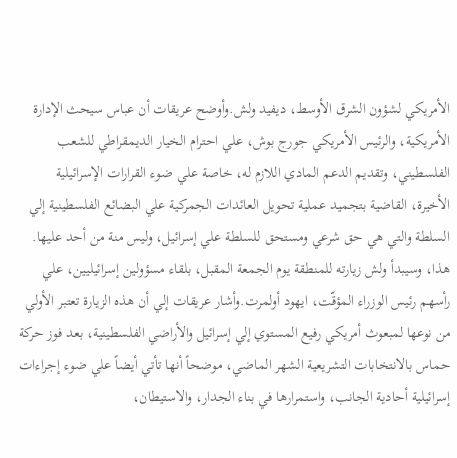الأمريكي لشؤون الشرق الأوسط، ديفيد ولش.وأوضح عريقات أن عباس سيحث الإدارة الأمريكية، والرئيس الأمريكي جورج بوش، علي احترام الخيار الديمقراطي للشعب الفلسطيني، وتقديم الدعم المادي اللازم له، خاصة علي ضوء القرارات الإسرائيلية الأخيرة، القاضية بتجميد عملية تحويل العائدات الجمركية علي البضائع الفلسطينية إلي السلطة والتي هي حق شرعي ومستحق للسلطة علي إسرائيل، وليس منة من أحد عليها. هذا، وسيبدأ ولش زيارته للمنطقة يوم الجمعة المقبل، بلقاء مسؤولين إسرائيليين، علي رأسهم رئيس الوزراء المؤقّت، ايهود أولمرت.وأشار عريقات إلي أن هذه الزيارة تعتبر الأولي من نوعها لمبعوث أمريكي رفيع المستوي إلي إسرائيل والأراضي الفلسطينية، بعد فوز حركة حماس بالانتخابات التشريعية الشهر الماضي، موضحاً أنها تأتي أيضاً علي ضوء إجراءات إسرائيلية أحادية الجانب، واستمرارها في بناء الجدار، والاستيطان،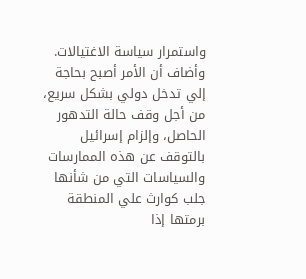واستمرار سياسة الاغتيالات. وأضاف أن الأمر أصبح بحاجة إلي تدخل دولي بشكل سريع، من أجل وقف حالة التدهور الحاصل، وإلزام إسرائيل بالتوقف عن هذه الممارسات والسياسات التي من شأنها جلب كوارث علي المنطقة برمتها إذا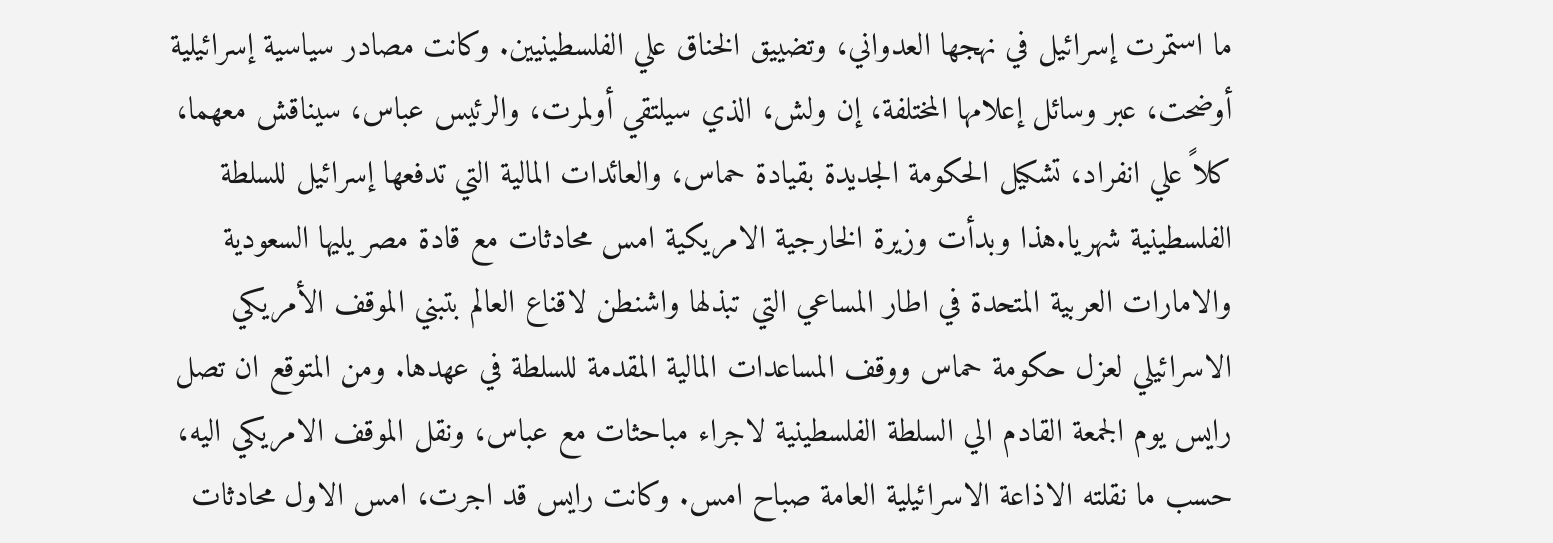ما استمرت إسرائيل في نهجها العدواني، وتضييق الخناق علي الفلسطينيين. وكانت مصادر سياسية إسرائيلية أوضحت، عبر وسائل إعلامها المختلفة، إن ولش، الذي سيلتقي أولمرت، والرئيس عباس، سيناقش معهما، كلاً علي انفراد، تشكيل الحكومة الجديدة بقيادة حماس، والعائدات المالية التي تدفعها إسرائيل للسلطة الفلسطينية شهريا.هذا وبدأت وزيرة الخارجية الامريكية امس محادثات مع قادة مصر يليها السعودية والامارات العربية المتحدة في اطار المساعي التي تبذلها واشنطن لاقناع العالم بتبني الموقف الأمريكي الاسرائيلي لعزل حكومة حماس ووقف المساعدات المالية المقدمة للسلطة في عهدها. ومن المتوقع ان تصل رايس يوم الجمعة القادم الي السلطة الفلسطينية لاجراء مباحثات مع عباس، ونقل الموقف الامريكي اليه، حسب ما نقلته الاذاعة الاسرائيلية العامة صباح امس. وكانت رايس قد اجرت، امس الاول محادثات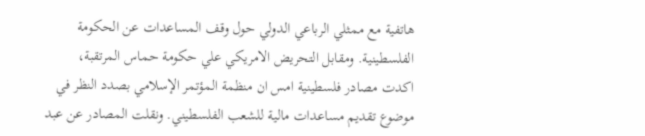هاتفية مع ممثلي الرباعي الدولي حول وقف المساعدات عن الحكومة الفلسطينية. ومقابل التحريض الامريكي علي حكومة حماس المرتقبة، اكدت مصادر فلسطينية امس ان منظمة المؤتمر الإسلامي بصدد النظر في موضوع تقديم مساعدات مالية للشعب الفلسطيني. ونقلت المصادر عن عبد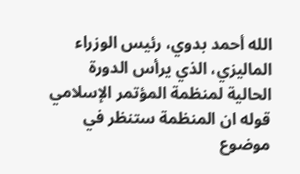الله أحمد بدوي، رئيس الوزراء الماليزي، الذي يرأس الدورة الحالية لمنظمة المؤتمر الإسلامي قوله ان المنظمة ستنظر في موضوع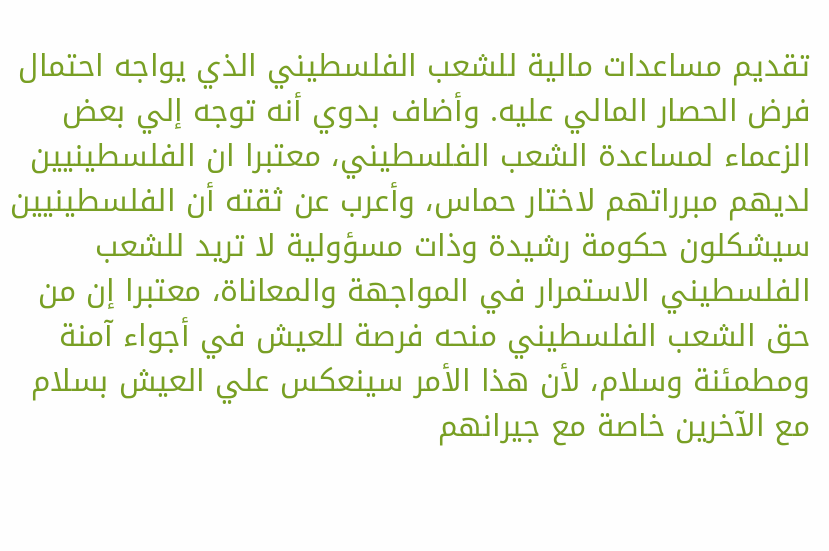تقديم مساعدات مالية للشعب الفلسطيني الذي يواجه احتمال فرض الحصار المالي عليه. وأضاف بدوي أنه توجه إلي بعض الزعماء لمساعدة الشعب الفلسطيني، معتبرا ان الفلسطينيين لديهم مبرراتهم لاختار حماس، وأعرب عن ثقته أن الفلسطينيين سيشكلون حكومة رشيدة وذات مسؤولية لا تريد للشعب الفلسطيني الاستمرار في المواجهة والمعاناة، معتبرا إن من حق الشعب الفلسطيني منحه فرصة للعيش في أجواء آمنة ومطمئنة وسلام، لأن هذا الأمر سينعكس علي العيش بسلام مع الآخرين خاصة مع جيرانهم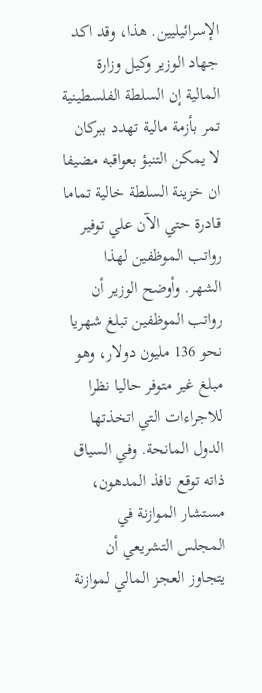الإسرائيليين. هذا، وقد اكد جهاد الوزير وكيل وزارة المالية إن السلطة الفلسطينية تمر بأزمة مالية تهدد ببركان لا يمكن التنبؤ بعواقبه مضيفا ان خزينة السلطة خالية تماما قادرة حتي الآن علي توفير رواتب الموظفين لهذا الشهر. وأوضح الوزير أن رواتب الموظفين تبلغ شهريا نحو 136 مليون دولار، وهو مبلغ غير متوفر حاليا نظرا للاجراءات التي اتخذتها الدول المانحة. وفي السياق ذاته توقع نافذ المدهون، مستشار الموازنة في المجلس التشريعي أن يتجاوز العجز المالي لموازنة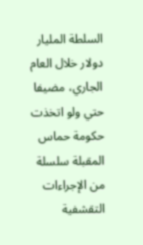السلطة المليار دولار خلال العام الجاري، مضيفا حتي ولو اتخذت حكومة حماس المقبلة سلسلة من الإجراءات التقشفية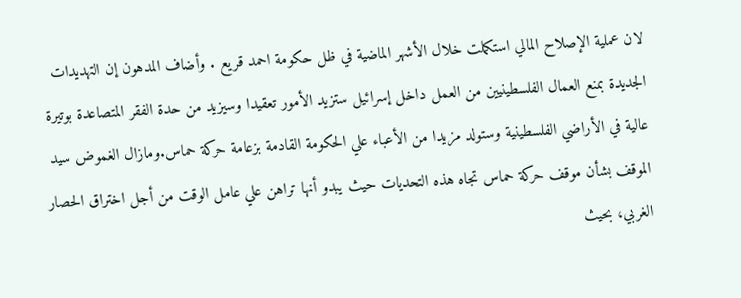لان عملية الإصلاح المالي استكملت خلال الأشهر الماضية في ظل حكومة احمد قريع . وأضاف المدهون إن التهديدات الجديدة بمنع العمال الفلسطينيين من العمل داخل إسرائيل ستزيد الأمور تعقيدا وسيزيد من حدة الفقر المتصاعدة بوتيرة عالية في الأراضي الفلسطينية وستولد مزيدا من الأعباء علي الحكومة القادمة بزعامة حركة حماس.ومازال الغموض سيد الموقف بشأن موقف حركة حماس تجاه هذه التحديات حيث يبدو أنها تراهن علي عامل الوقت من أجل اختراق الحصار الغربي، بحيث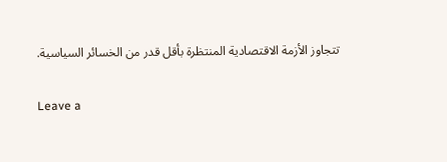تتجاوز الأزمة الاقتصادية المنتظرة بأقل قدر من الخسائر السياسية.

Leave a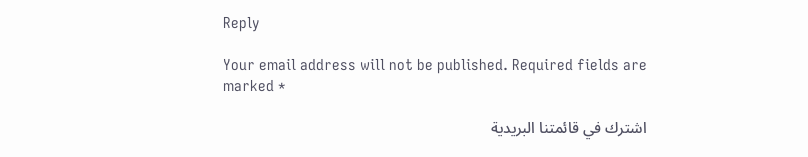Reply

Your email address will not be published. Required fields are marked *

اشترك في قائمتنا البريدية